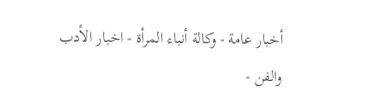أخبار عامة - وكالة أنباء المرأة - اخبار الأدب والفن -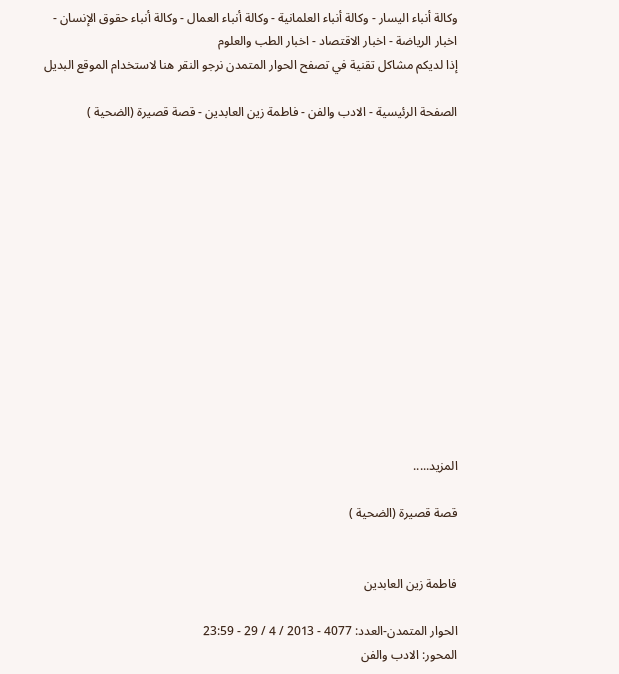وكالة أنباء اليسار - وكالة أنباء العلمانية - وكالة أنباء العمال - وكالة أنباء حقوق الإنسان - اخبار الرياضة - اخبار الاقتصاد - اخبار الطب والعلوم
إذا لديكم مشاكل تقنية في تصفح الحوار المتمدن نرجو النقر هنا لاستخدام الموقع البديل

الصفحة الرئيسية - الادب والفن - فاطمة زين العابدين - قصة قصيرة (الضحية )














المزيد.....

قصة قصيرة (الضحية )


فاطمة زين العابدين

الحوار المتمدن-العدد: 4077 - 2013 / 4 / 29 - 23:59
المحور: الادب والفن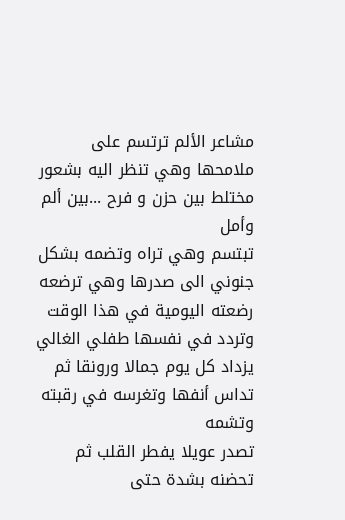مشاعر الألم ترتسم على ملامحها وهي تنظر اليه بشعور مختلط بين حزن و فرح ...بين ألم وأمل
تبتسم وهي تراه وتضمه بشكل جنوني الى صدرها وهي ترضعه رضعته اليومية في هذا الوقت
وتردد في نفسها طفلي الغالي يزداد كل يوم جمالا ورونقا ثم تداس أنفها وتغرسه في رقبته وتشمه
تصدر عويلا يفطر القلب ثم تحضنه بشدة حتى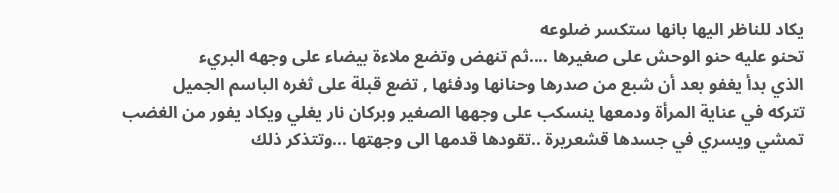يكاد للناظر اليها بانها ستكسر ضلوعه
تحنو عليه حنو الوحش على صغيرها ....ثم تنهض وتضع ملاءة بيضاء على وجهه البريء
الذي بدأ يغفو بعد أن شبع من صدرها وحنانها ودفئها , تضع قبلة على ثغره الباسم الجميل
تتركه في عناية المرأة ودمعها ينسكب على وجهها الصغير وبركان نار يغلي ويكاد يفور من الغضب
تمشي ويسري في جسدها قشعريرة ..تقودها قدمها الى وجهتها ...وتتذكر ذلك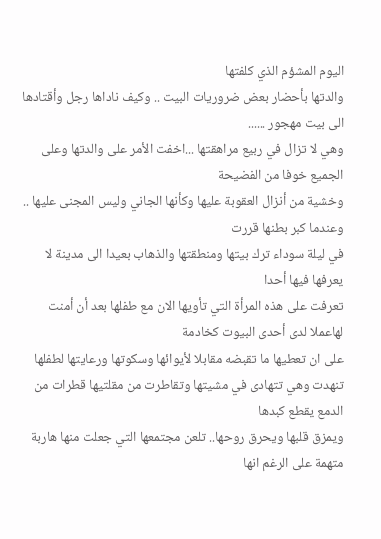اليوم المشؤم الذي كلفتها
والدتها بأحضار بعض ضروريات البيت .. وكيف ناداها رجل وأقتادها الى بيت مهجور ......
وهي لا تزال في ربيع مراهقتها ...اخفت الأمر على والدتها وعلى الجميع خوفا من الفضيحة
وخشية من أنزال العقوبة عليها وكأنها الجاني وليس المجنى عليها .. وعندما كبر بطنها قررت
في ليلة سوداء ترك بيتها ومنطقتها والذهاب بعيدا الى مدينة لا يعرفها فيها أحدا
تعرفت على هذه المرأة التي تأويها الان مع طفلها بعد أن أمنت لهاعملا لدى أحدى البيوت كخادمة
على ان تعطيها ما تقبضه مقابلا لأيوائها وسكوتها ورعايتها لطفلها
تنهدت وهي تتهادى في مشيتها وتقاطرت من مقلتيها قطرات من الدمع يقطع كبدها
ويمزق قلبها ويحرق روحها.. تلعن مجتمعها التي جعلت منها هاربة متهمة على الرغم انها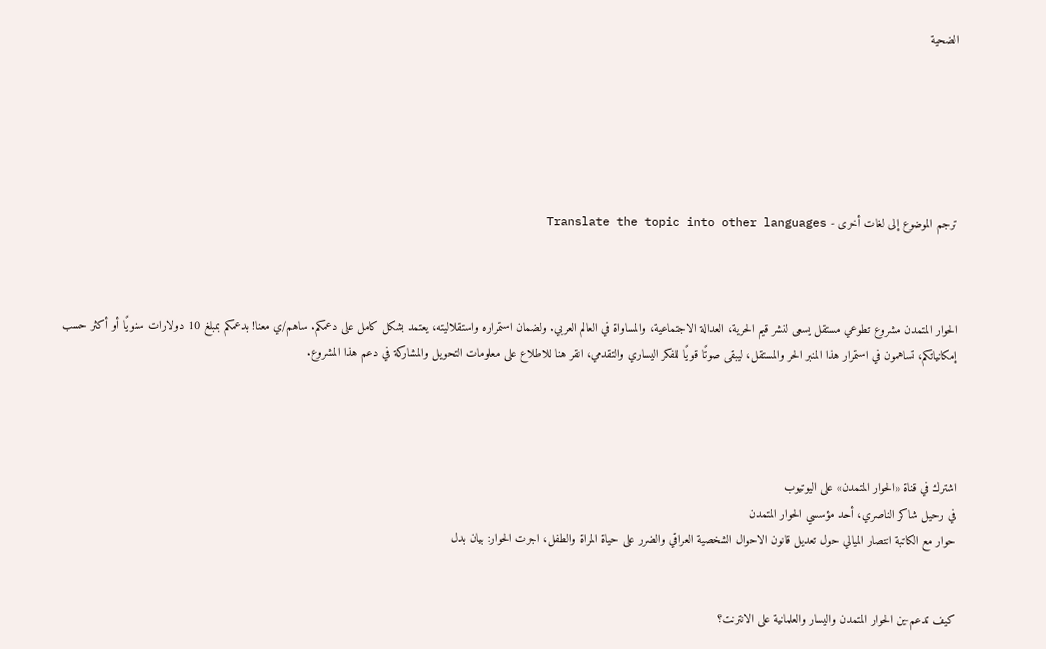الضحية






ترجم الموضوع إلى لغات أخرى - Translate the topic into other languages



الحوار المتمدن مشروع تطوعي مستقل يسعى لنشر قيم الحرية، العدالة الاجتماعية، والمساواة في العالم العربي. ولضمان استمراره واستقلاليته، يعتمد بشكل كامل على دعمكم. ساهم/ي معنا! بدعمكم بمبلغ 10 دولارات سنويًا أو أكثر حسب إمكانياتكم، تساهمون في استمرار هذا المنبر الحر والمستقل، ليبقى صوتًا قويًا للفكر اليساري والتقدمي، انقر هنا للاطلاع على معلومات التحويل والمشاركة في دعم هذا المشروع.




اشترك في قناة «الحوار المتمدن» على اليوتيوب
في رحيل شاكر الناصري، أحد مؤسسي الحوار المتمدن
حوار مع الكاتبة انتصار الميالي حول تعديل قانون الاحوال الشخصية العراقي والضرر على حياة المراة والطفل، اجرت الحوار: بيان بدل


كيف تدعم-ين الحوار المتمدن واليسار والعلمانية على الانترنت؟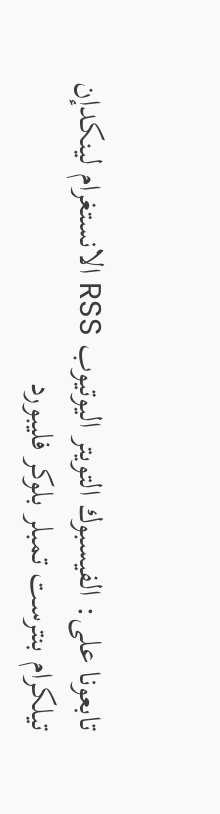تابعونا على: الفيسبوك التويتر اليوتيوب RSS الانستغرام لينكدإن تيلكرام بنترست تمبلر بلوكر فليبورد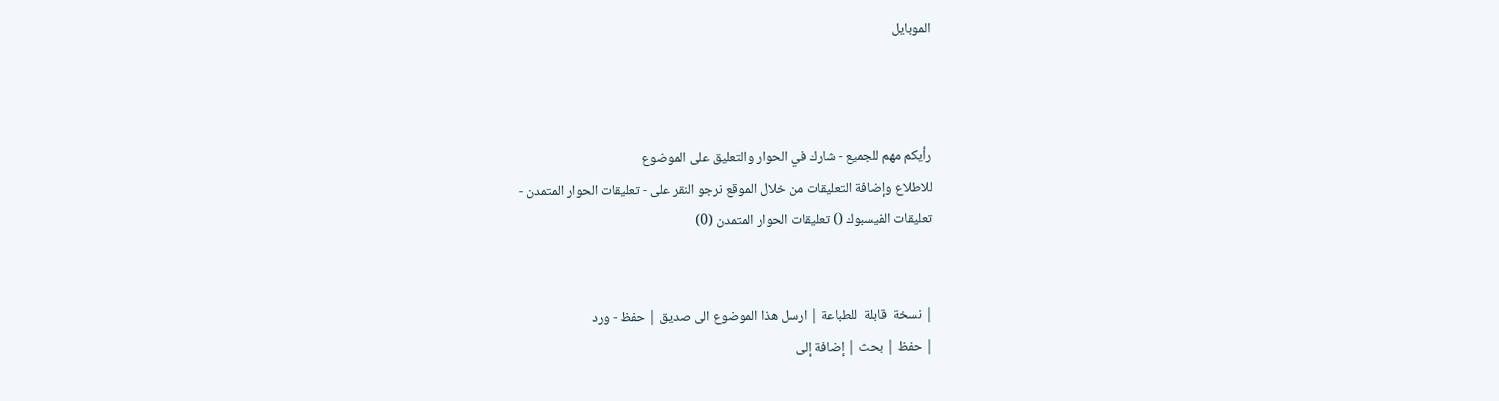الموبايل



رأيكم مهم للجميع - شارك في الحوار والتعليق على الموضوع
للاطلاع وإضافة التعليقات من خلال الموقع نرجو النقر على - تعليقات الحوار المتمدن -
تعليقات الفيسبوك () تعليقات الحوار المتمدن (0)


| نسخة  قابلة  للطباعة | ارسل هذا الموضوع الى صديق | حفظ - ورد
| حفظ | بحث | إضافة إلى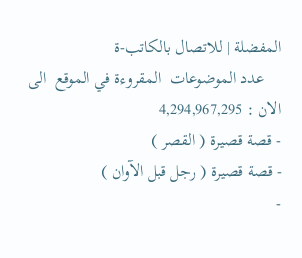المفضلة | للاتصال بالكاتب-ة
    عدد الموضوعات  المقروءة في الموقع  الى الان : 4,294,967,295
- قصة قصيرة ( القصر )
- قصة قصيرة ( رجل قبل الآوان )
-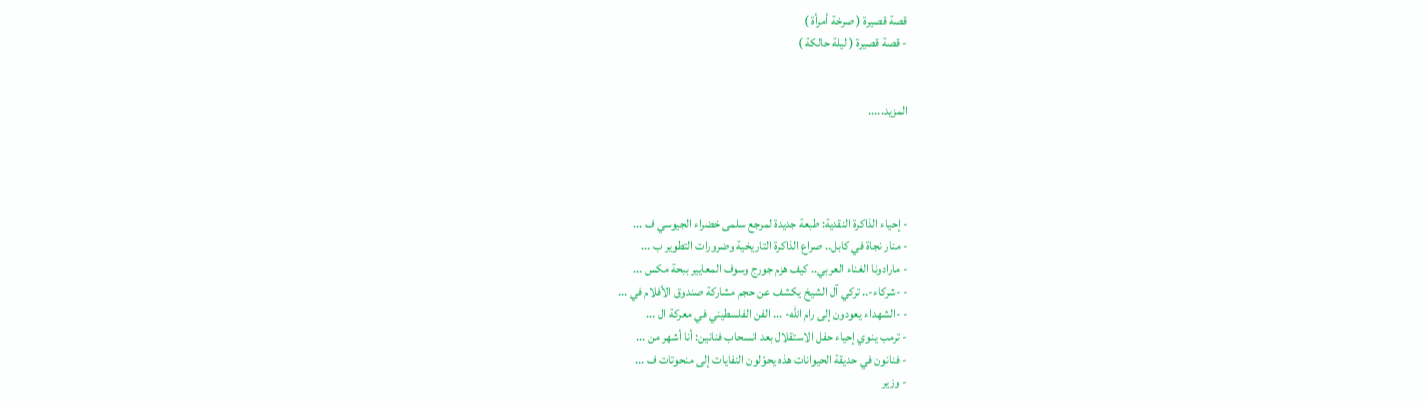قصة قصيرة ( صرخة أمرأة )
- قصة قصيرة ( ليلة حالكة )


المزيد.....




- إحياء الذاكرة النقدية: طبعة جديدة لمرجع سلمى خضراء الجيوسي ف ...
- منار نجاة في كابل.. صراع الذاكرة التاريخية وضرورات التطوير ب ...
- مارادونا الغناء العربي.. كيف هزم جورج وسوف المعايير ببحة مكس ...
- -شركاء-.. تركي آل الشيخ يكشف عن حجم مشاركة صندوق الأفلام في ...
- -الشهداء يعودون إلى رام الله- ... الفن الفلسطيني في معركة ال ...
- ترمب ينوي إحياء حفل الاستقلال بعد انسحاب فنانين: أنا أشهر من ...
- فنانون في حديقة الحيوانات هذه يحوّلون النفايات إلى منحوتات ف ...
- وزير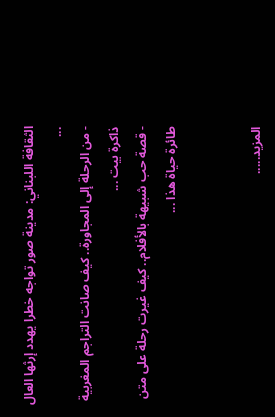الثقافة اللبناني: مدينة صور تواجه خطرا يهدد إرثها العال ...
- من الرحلة إلى المجاورة.. كيف صانت التراجم المغربية ذاكرة بيت ...
- قصة حب شبيهة بالأفلام.. كيف غيرت رحلة على متن طائرة حياة هذا ...


المزيد.....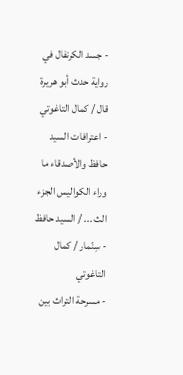- جسد الكرنفال في رواية حدث أبو هريرة قال / كمال التاغوتي
- اعترافات السيد حافظ والأصدقاء ما وراء الكواليس الجزء الث ... / السيد حافظ
- سِنّمار / كمال التاغوتي
- مسرحة التراث بين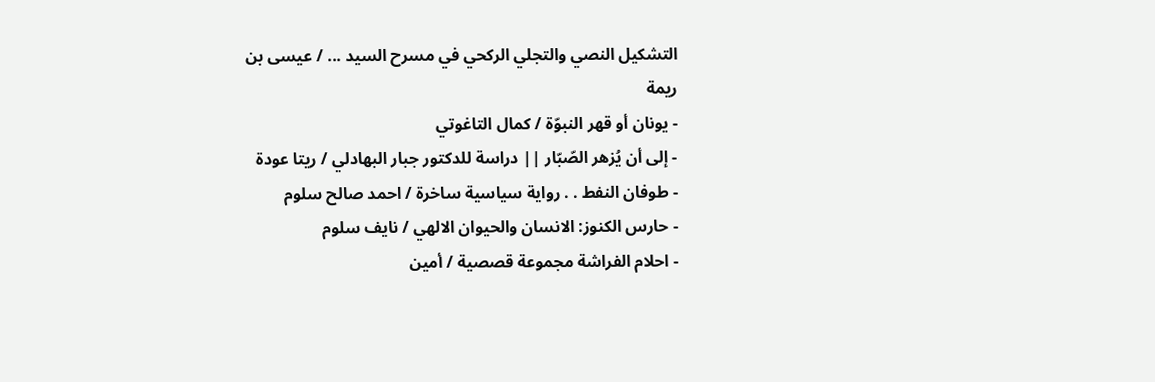التشكيل النصي والتجلي الركحي في مسرح السيد ... / عيسى بن ريمة
- يونان أو قهر النبوّة / كمال التاغوتي
- إلى أن يُزهر الصّبّار || دراسة للدكتور جبار البهادلي / ريتا عودة
- طوفان النفط . . رواية سياسية ساخرة / احمد صالح سلوم
- حارس الكنوز: الانسان والحيوان الالهي / نايف سلوم
- احلام الفراشة مجموعة قصصية / أمين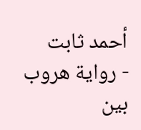أحمد ثابت
- رواية هروب بين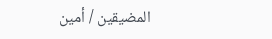المضيقين / أمين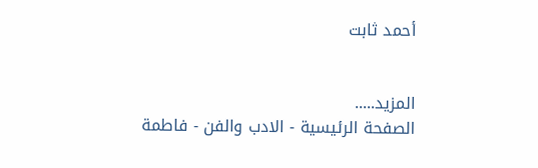أحمد ثابت


المزيد.....
الصفحة الرئيسية - الادب والفن - فاطمة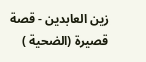زين العابدين - قصة قصيرة (الضحية )